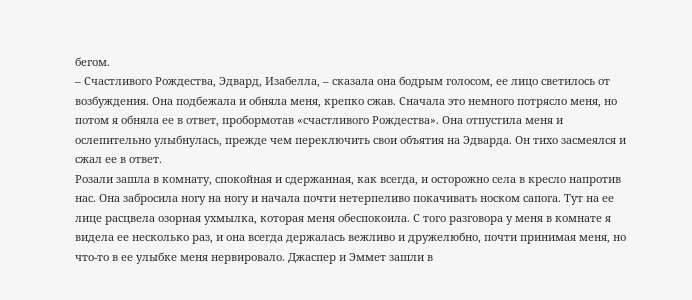бегом.
– Счастливого Рождества, Эдвард, Изабелла, – сказала она бодрым голосом, ее лицо светилось от возбуждения. Она подбежала и обняла меня, крепко сжав. Сначала это немного потрясло меня, но потом я обняла ее в ответ, пробормотав «счастливого Рождества». Она отпустила меня и ослепительно улыбнулась, прежде чем переключить свои объятия на Эдварда. Он тихо засмеялся и сжал ее в ответ.
Розали зашла в комнату, спокойная и сдержанная, как всегда, и осторожно села в кресло напротив нас. Она забросила ногу на ногу и начала почти нетерпеливо покачивать носком сапога. Тут на ее лице расцвела озорная ухмылка, которая меня обеспокоила. С того разговора у меня в комнате я видела ее несколько раз, и она всегда держалась вежливо и дружелюбно, почти принимая меня, но что-то в ее улыбке меня нервировало. Джаспер и Эммет зашли в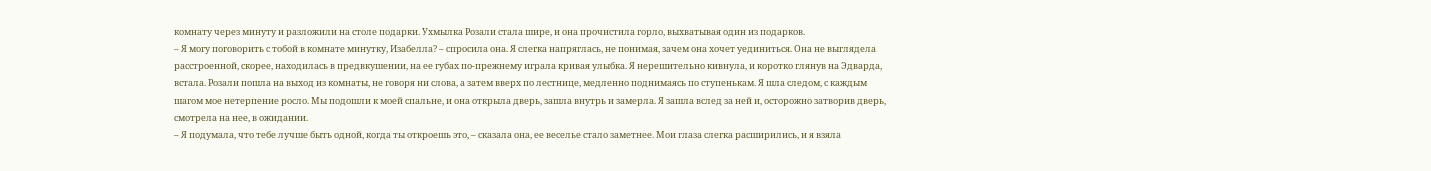комнату через минуту и разложили на столе подарки. Ухмылка Розали стала шире, и она прочистила горло, выхватывая один из подарков.
– Я могу поговорить с тобой в комнате минутку, Изабелла? – спросила она. Я слегка напряглась, не понимая, зачем она хочет уединиться. Она не выглядела расстроенной, скорее, находилась в предвкушении, на ее губах по-прежнему играла кривая улыбка. Я нерешительно кивнула, и коротко глянув на Эдварда, встала. Розали пошла на выход из комнаты, не говоря ни слова, а затем вверх по лестнице, медленно поднимаясь по ступенькам. Я шла следом, с каждым шагом мое нетерпение росло. Мы подошли к моей спальне, и она открыла дверь, зашла внутрь и замерла. Я зашла вслед за ней и, осторожно затворив дверь, смотрела на нее, в ожидании.
– Я подумала, что тебе лучше быть одной, когда ты откроешь это, – сказала она, ее веселье стало заметнее. Мои глаза слегка расширились, и я взяла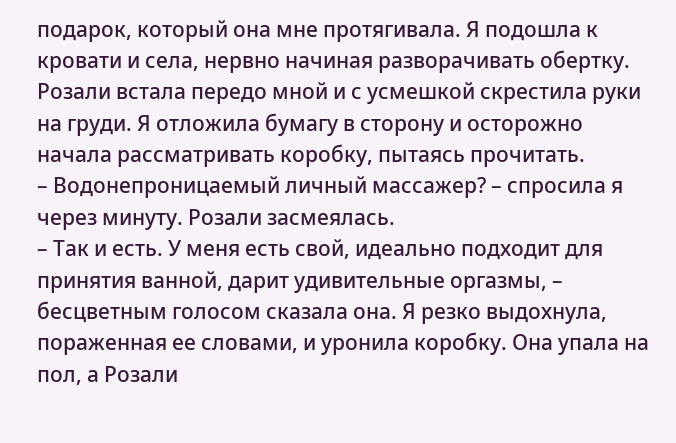подарок, который она мне протягивала. Я подошла к кровати и села, нервно начиная разворачивать обертку. Розали встала передо мной и с усмешкой скрестила руки на груди. Я отложила бумагу в сторону и осторожно начала рассматривать коробку, пытаясь прочитать.
– Водонепроницаемый личный массажер? – спросила я через минуту. Розали засмеялась.
– Так и есть. У меня есть свой, идеально подходит для принятия ванной, дарит удивительные оргазмы, – бесцветным голосом сказала она. Я резко выдохнула, пораженная ее словами, и уронила коробку. Она упала на пол, а Розали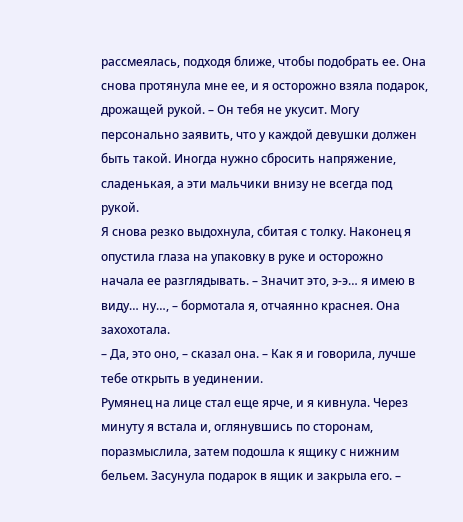рассмеялась, подходя ближе, чтобы подобрать ее. Она снова протянула мне ее, и я осторожно взяла подарок, дрожащей рукой. – Он тебя не укусит. Могу персонально заявить, что у каждой девушки должен быть такой. Иногда нужно сбросить напряжение, сладенькая, а эти мальчики внизу не всегда под рукой.
Я снова резко выдохнула, сбитая с толку. Наконец я опустила глаза на упаковку в руке и осторожно начала ее разглядывать. – Значит это, э-э… я имею в виду… ну…, – бормотала я, отчаянно краснея. Она захохотала.
– Да, это оно, – сказал она. – Как я и говорила, лучше тебе открыть в уединении.
Румянец на лице стал еще ярче, и я кивнула. Через минуту я встала и, оглянувшись по сторонам, поразмыслила, затем подошла к ящику с нижним бельем. Засунула подарок в ящик и закрыла его. –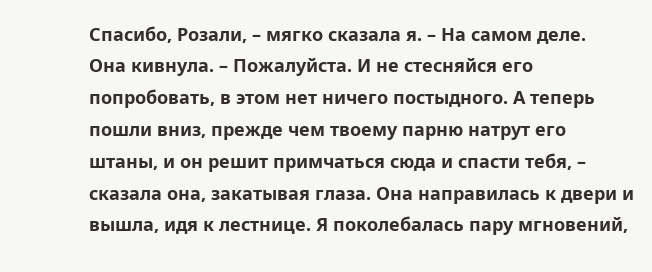Спасибо, Розали, – мягко сказала я. – На самом деле.
Она кивнула. – Пожалуйста. И не стесняйся его попробовать, в этом нет ничего постыдного. А теперь пошли вниз, прежде чем твоему парню натрут его штаны, и он решит примчаться сюда и спасти тебя, – сказала она, закатывая глаза. Она направилась к двери и вышла, идя к лестнице. Я поколебалась пару мгновений,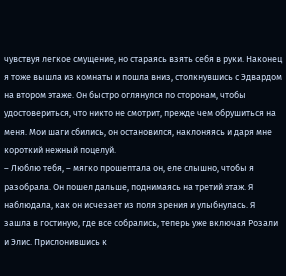чувствуя легкое смущение, но стараясь взять себя в руки. Наконец я тоже вышла из комнаты и пошла вниз, столкнувшись с Эдвардом на втором этаже. Он быстро оглянулся по сторонам, чтобы удостовериться, что никто не смотрит, прежде чем обрушиться на меня. Мои шаги сбились, он остановился, наклоняясь и даря мне короткий нежный поцелуй.
– Люблю тебя, – мягко прошептала он, еле слышно, чтобы я разобрала. Он пошел дальше, поднимаясь на третий этаж. Я наблюдала, как он исчезает из поля зрения и улыбнулась. Я зашла в гостиную, где все собрались, теперь уже включая Розали и Элис. Прислонившись к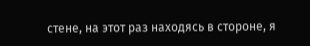стене, на этот раз находясь в стороне, я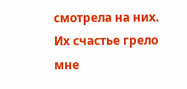смотрела на них. Их счастье грело мне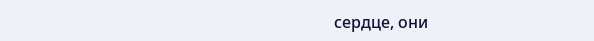сердце, они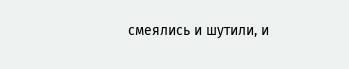смеялись и шутили, и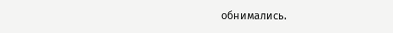обнимались.